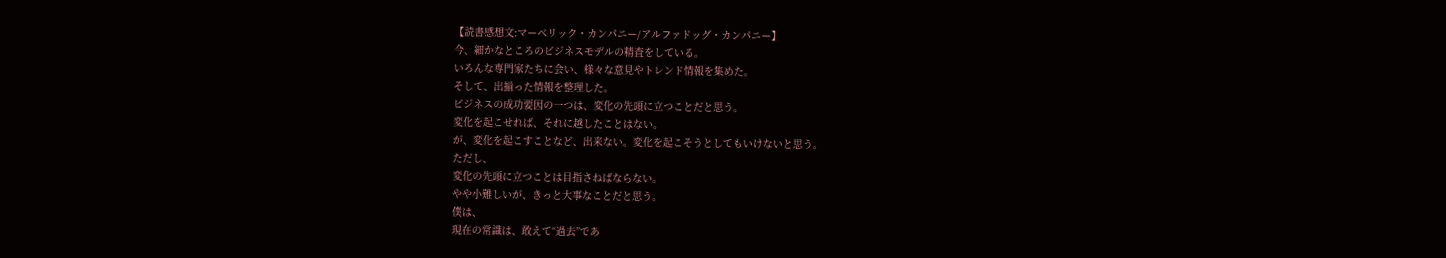【読書感想文:マーベリック・カンパニー/アルファドッグ・カンパニー】
今、細かなところのビジネスモデルの精査をしている。
いろんな専門家たちに会い、様々な意見やトレンド情報を集めた。
そして、出揃った情報を整理した。
ビジネスの成功要因の一つは、変化の先頭に立つことだと思う。
変化を起こせれば、それに越したことはない。
が、変化を起こすことなど、出来ない。変化を起こそうとしてもいけないと思う。
ただし、
変化の先頭に立つことは目指さねばならない。
やや小難しいが、きっと大事なことだと思う。
僕は、
現在の常識は、敢えて“過去”であ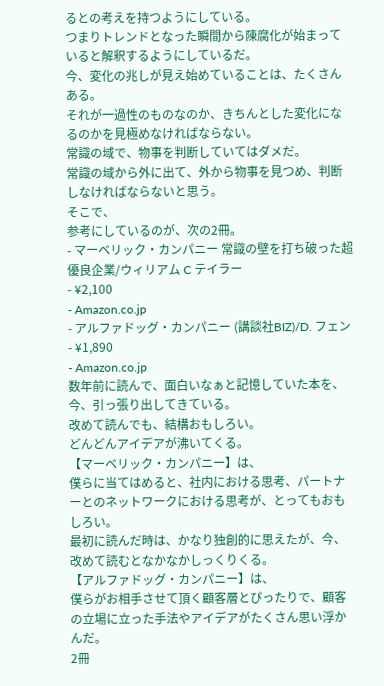るとの考えを持つようにしている。
つまりトレンドとなった瞬間から陳腐化が始まっていると解釈するようにしているだ。
今、変化の兆しが見え始めていることは、たくさんある。
それが一過性のものなのか、きちんとした変化になるのかを見極めなければならない。
常識の域で、物事を判断していてはダメだ。
常識の域から外に出て、外から物事を見つめ、判断しなければならないと思う。
そこで、
参考にしているのが、次の2冊。
- マーベリック・カンパニー 常識の壁を打ち破った超優良企業/ウィリアム C テイラー
- ¥2,100
- Amazon.co.jp
- アルファドッグ・カンパニー (講談社BIZ)/D. フェン
- ¥1,890
- Amazon.co.jp
数年前に読んで、面白いなぁと記憶していた本を、
今、引っ張り出してきている。
改めて読んでも、結構おもしろい。
どんどんアイデアが沸いてくる。
【マーベリック・カンパニー】は、
僕らに当てはめると、社内における思考、パートナーとのネットワークにおける思考が、とってもおもしろい。
最初に読んだ時は、かなり独創的に思えたが、今、改めて読むとなかなかしっくりくる。
【アルファドッグ・カンパニー】は、
僕らがお相手させて頂く顧客層とぴったりで、顧客の立場に立った手法やアイデアがたくさん思い浮かんだ。
2冊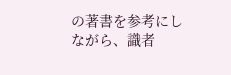の著書を参考にしながら、識者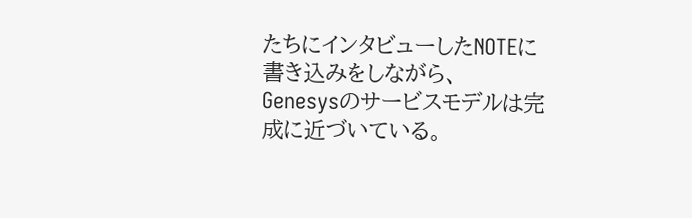たちにインタビューしたNOTEに書き込みをしながら、
Genesysのサービスモデルは完成に近づいている。